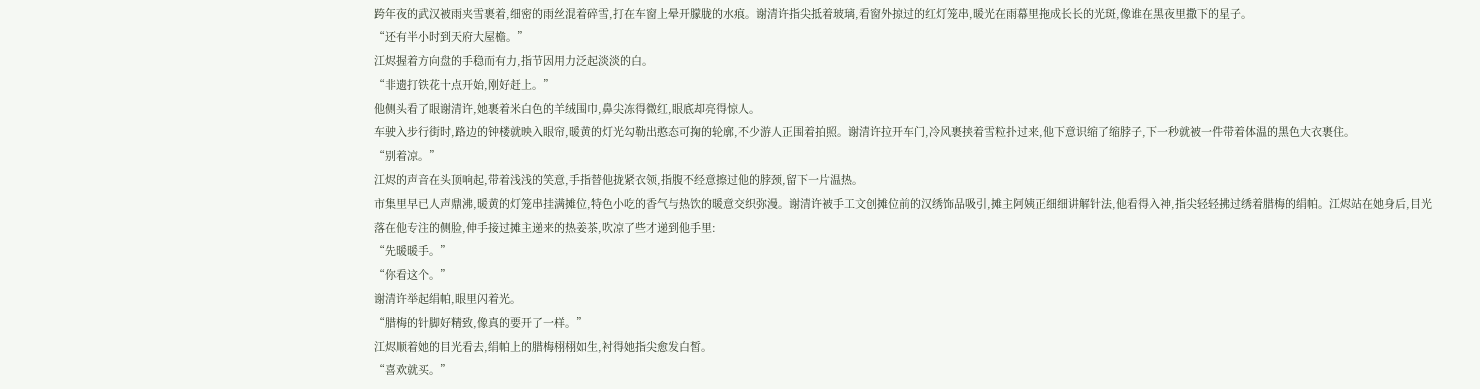跨年夜的武汉被雨夹雪裹着,细密的雨丝混着碎雪,打在车窗上晕开朦胧的水痕。谢清许指尖抵着玻璃,看窗外掠过的红灯笼串,暖光在雨幕里拖成长长的光斑,像谁在黑夜里撒下的星子。
“还有半小时到天府大屋檐。”
江烬握着方向盘的手稳而有力,指节因用力泛起淡淡的白。
“非遗打铁花十点开始,刚好赶上。”
他侧头看了眼谢清许,她裹着米白色的羊绒围巾,鼻尖冻得微红,眼底却亮得惊人。
车驶入步行街时,路边的钟楼就映入眼帘,暖黄的灯光勾勒出憨态可掬的轮廓,不少游人正围着拍照。谢清许拉开车门,冷风裹挟着雪粒扑过来,他下意识缩了缩脖子,下一秒就被一件带着体温的黑色大衣裹住。
“别着凉。”
江烬的声音在头顶响起,带着浅浅的笑意,手指替他拢紧衣领,指腹不经意擦过他的脖颈,留下一片温热。
市集里早已人声鼎沸,暖黄的灯笼串挂满摊位,特色小吃的香气与热饮的暖意交织弥漫。谢清许被手工文创摊位前的汉绣饰品吸引,摊主阿姨正细细讲解针法,他看得入神,指尖轻轻拂过绣着腊梅的绢帕。江烬站在她身后,目光落在他专注的侧脸,伸手接过摊主递来的热姜茶,吹凉了些才递到他手里:
“先暖暖手。”
“你看这个。”
谢清许举起绢帕,眼里闪着光。
“腊梅的针脚好精致,像真的要开了一样。”
江烬顺着她的目光看去,绢帕上的腊梅栩栩如生,衬得她指尖愈发白皙。
“喜欢就买。”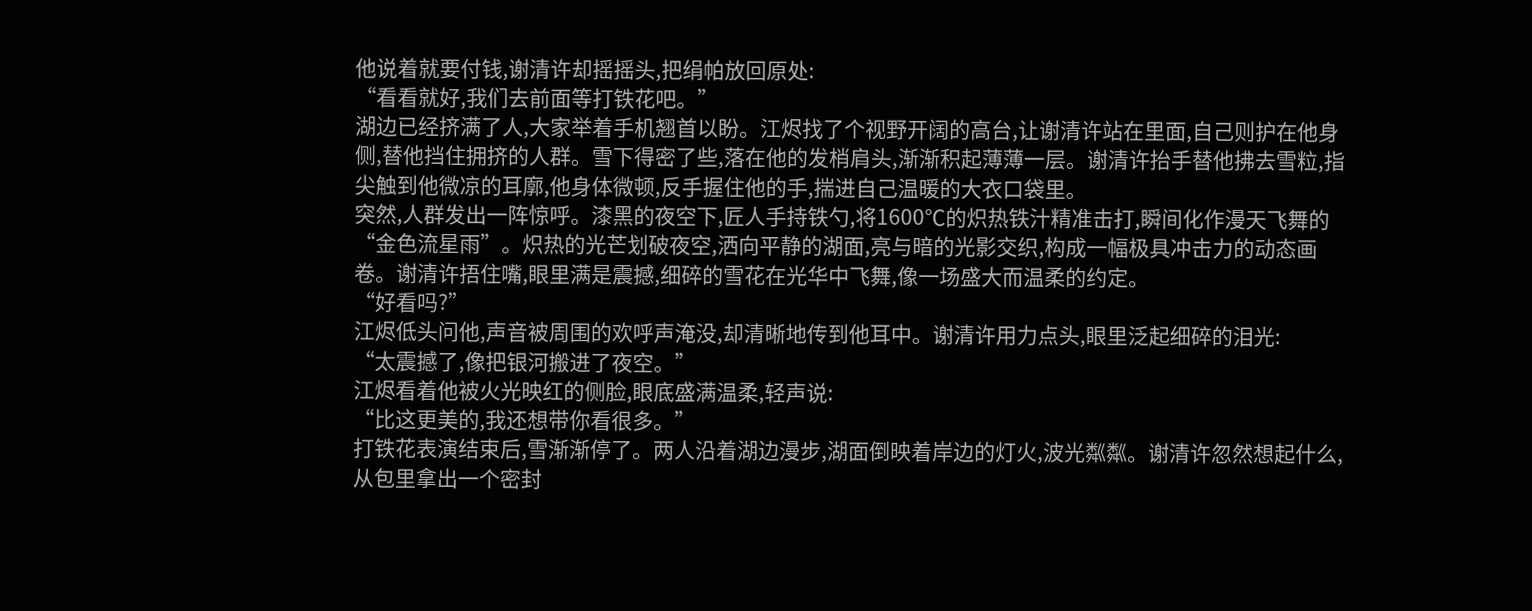他说着就要付钱,谢清许却摇摇头,把绢帕放回原处:
“看看就好,我们去前面等打铁花吧。”
湖边已经挤满了人,大家举着手机翘首以盼。江烬找了个视野开阔的高台,让谢清许站在里面,自己则护在他身侧,替他挡住拥挤的人群。雪下得密了些,落在他的发梢肩头,渐渐积起薄薄一层。谢清许抬手替他拂去雪粒,指尖触到他微凉的耳廓,他身体微顿,反手握住他的手,揣进自己温暖的大衣口袋里。
突然,人群发出一阵惊呼。漆黑的夜空下,匠人手持铁勺,将1600℃的炽热铁汁精准击打,瞬间化作漫天飞舞的“金色流星雨”。炽热的光芒划破夜空,洒向平静的湖面,亮与暗的光影交织,构成一幅极具冲击力的动态画卷。谢清许捂住嘴,眼里满是震撼,细碎的雪花在光华中飞舞,像一场盛大而温柔的约定。
“好看吗?”
江烬低头问他,声音被周围的欢呼声淹没,却清晰地传到他耳中。谢清许用力点头,眼里泛起细碎的泪光:
“太震撼了,像把银河搬进了夜空。”
江烬看着他被火光映红的侧脸,眼底盛满温柔,轻声说:
“比这更美的,我还想带你看很多。”
打铁花表演结束后,雪渐渐停了。两人沿着湖边漫步,湖面倒映着岸边的灯火,波光粼粼。谢清许忽然想起什么,从包里拿出一个密封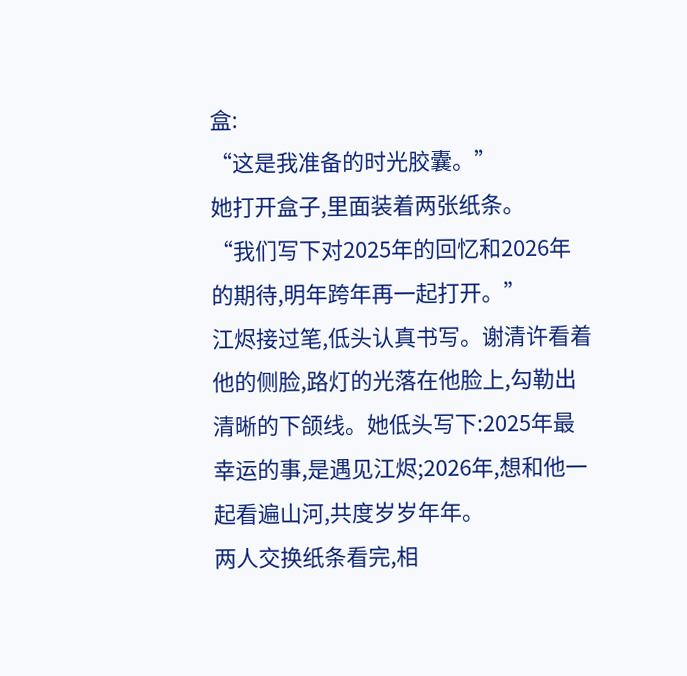盒:
“这是我准备的时光胶囊。”
她打开盒子,里面装着两张纸条。
“我们写下对2025年的回忆和2026年的期待,明年跨年再一起打开。”
江烬接过笔,低头认真书写。谢清许看着他的侧脸,路灯的光落在他脸上,勾勒出清晰的下颌线。她低头写下:2025年最幸运的事,是遇见江烬;2026年,想和他一起看遍山河,共度岁岁年年。
两人交换纸条看完,相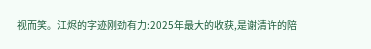视而笑。江烬的字迹刚劲有力:2025年最大的收获,是谢清许的陪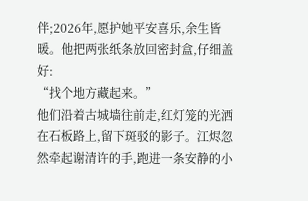伴;2026年,愿护她平安喜乐,余生皆暖。他把两张纸条放回密封盒,仔细盖好:
“找个地方藏起来。”
他们沿着古城墙往前走,红灯笼的光洒在石板路上,留下斑驳的影子。江烬忽然牵起谢清许的手,跑进一条安静的小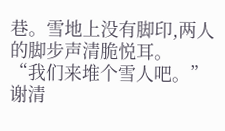巷。雪地上没有脚印,两人的脚步声清脆悦耳。
“我们来堆个雪人吧。”
谢清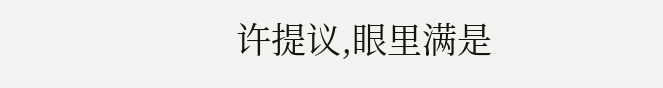许提议,眼里满是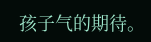孩子气的期待。